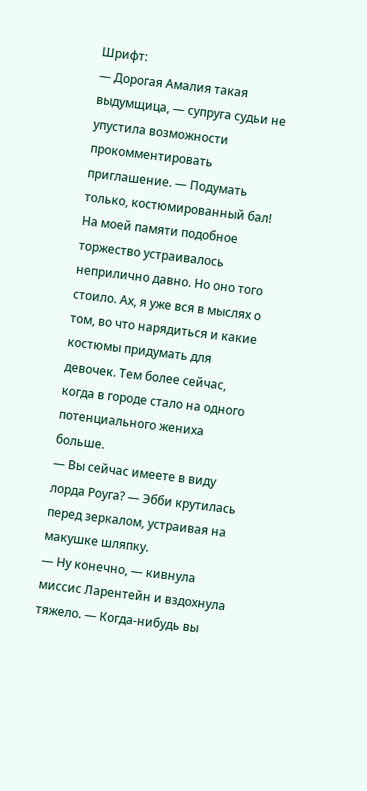Шрифт:
— Дорогая Амалия такая выдумщица, — супруга судьи не упустила возможности прокомментировать приглашение. — Подумать только, костюмированный бал! На моей памяти подобное торжество устраивалось неприлично давно. Но оно того стоило. Ах, я уже вся в мыслях о том, во что нарядиться и какие костюмы придумать для девочек. Тем более сейчас, когда в городе стало на одного потенциального жениха больше.
— Вы сейчас имеете в виду лорда Роуга? — Эбби крутилась перед зеркалом, устраивая на макушке шляпку.
— Ну конечно, — кивнула миссис Ларентейн и вздохнула тяжело. — Когда-нибудь вы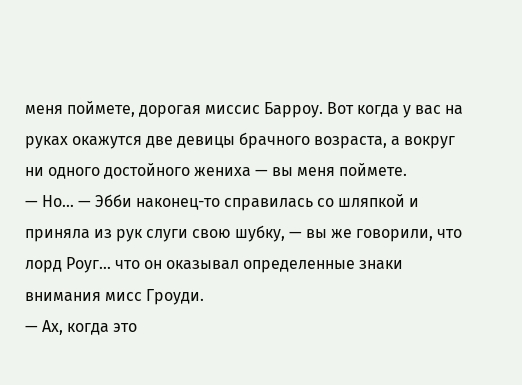меня поймете, дорогая миссис Барроу. Вот когда у вас на руках окажутся две девицы брачного возраста, а вокруг ни одного достойного жениха — вы меня поймете.
— Но… — Эбби наконец-то справилась со шляпкой и приняла из рук слуги свою шубку, — вы же говорили, что лорд Роуг… что он оказывал определенные знаки внимания мисс Гроуди.
— Ах, когда это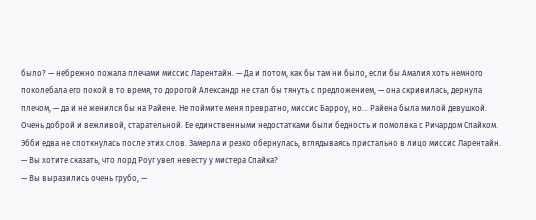было? — небрежно пожала плечами миссис Ларентайн. — Да и потом, как бы там ни было, если бы Амалия хоть немного поколебала его покой в то время, то дорогой Александр не стал бы тянуть с предложением, — она скривилась, дернула плечом, — да и не женился бы на Райене. Не поймите меня превратно, миссис Барроу, но… Райена была милой девушкой. Очень доброй и вежливой, старательной. Ее единственными недостатками были бедность и помолвка с Ричардом Спайком.
Эбби едва не споткнулась после этих слов. Замерла и резко обернулась, вглядываясь пристально в лицо миссис Ларентайн.
— Вы хотите сказать, что лорд Роуг увел невесту у мистера Спайка?
— Вы выразились очень грубо, —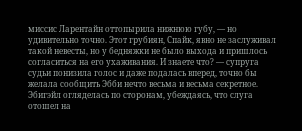миссис Ларентайн оттопырила нижнюю губу, — но удивительно точно. Этот грубиян, Спайк, явно не заслуживал такой невесты, но у бедняжки не было выхода и пришлось согласиться на его ухаживания. И знаете что? — супруга судьи понизила голос и даже подалась вперед, точно бы желала сообщить Эбби нечто весьма и весьма секретное. Эбигэйл огляделась по сторонам, убеждаясь, что слуга отошел на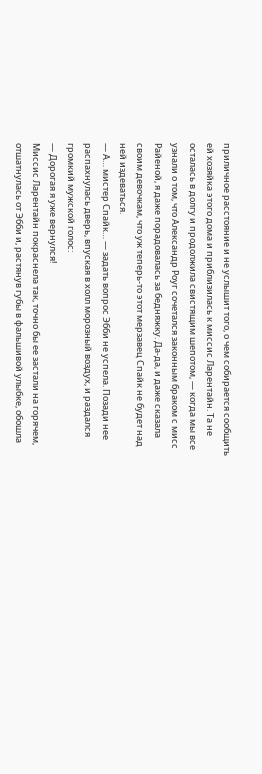приличное расстояние и не услышит того, о чем собирается сообщить ей хозяйка этого дома и приблизилась к миссис Ларентайн. Та не осталась в долгу и продолжила свистящим шепотом, — когда мы все узнали о том, что Александр Роуг сочетался законным браком с мисс Райеной, я даже порадовалась за бедняжку. Да-да, и даже сказала своим девочкам, что уж теперь-то этот мерзавец Спайк не будет над ней издеваться.
— А… мистер Спайк… — задать вопрос Эбби не успела. Позади нее распахнулась дверь, впуская в холл морозный воздух, и раздался громкий мужской голос:
— Дорогая я уже вернулся!
Миссис Ларентайн покраснела так, точно бы ее застали на горячем, отшатнулась от Эбби и, растянув губы в фальшивой улыбке, обошла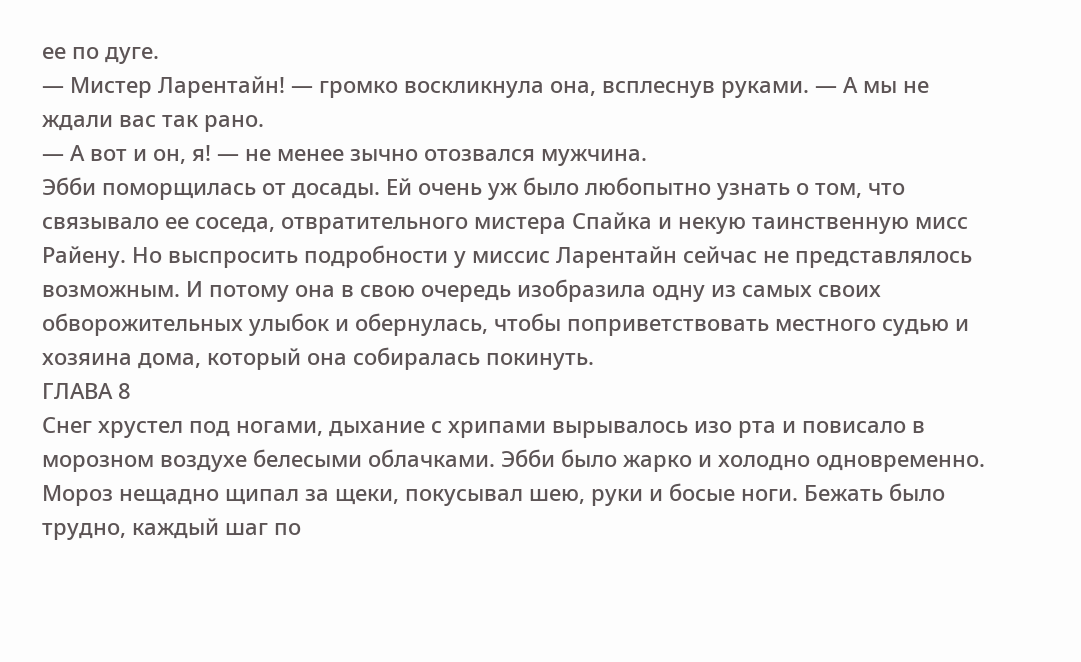ее по дуге.
— Мистер Ларентайн! — громко воскликнула она, всплеснув руками. — А мы не ждали вас так рано.
— А вот и он, я! — не менее зычно отозвался мужчина.
Эбби поморщилась от досады. Ей очень уж было любопытно узнать о том, что связывало ее соседа, отвратительного мистера Спайка и некую таинственную мисс Райену. Но выспросить подробности у миссис Ларентайн сейчас не представлялось возможным. И потому она в свою очередь изобразила одну из самых своих обворожительных улыбок и обернулась, чтобы поприветствовать местного судью и хозяина дома, который она собиралась покинуть.
ГЛАВА 8
Снег хрустел под ногами, дыхание с хрипами вырывалось изо рта и повисало в морозном воздухе белесыми облачками. Эбби было жарко и холодно одновременно. Мороз нещадно щипал за щеки, покусывал шею, руки и босые ноги. Бежать было трудно, каждый шаг по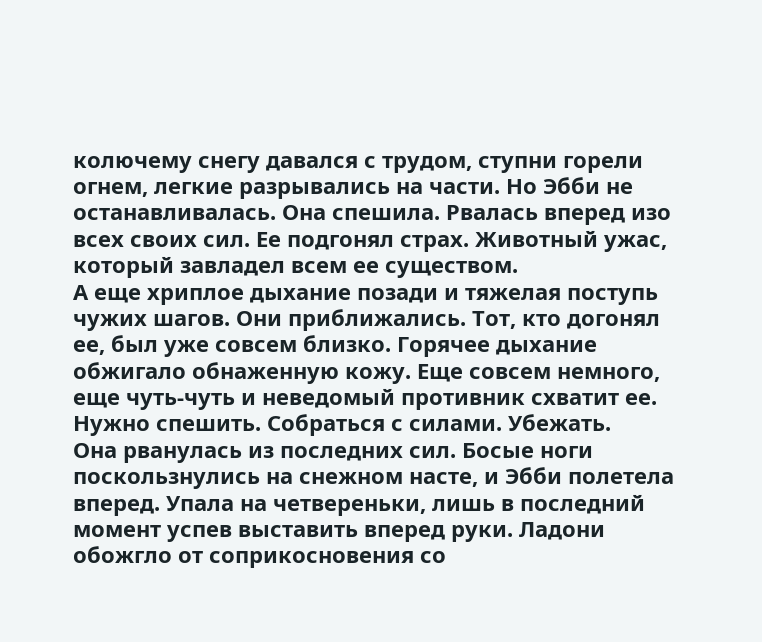колючему снегу давался с трудом, ступни горели огнем, легкие разрывались на части. Но Эбби не останавливалась. Она спешила. Рвалась вперед изо всех своих сил. Ее подгонял страх. Животный ужас, который завладел всем ее существом.
А еще хриплое дыхание позади и тяжелая поступь чужих шагов. Они приближались. Тот, кто догонял ее, был уже совсем близко. Горячее дыхание обжигало обнаженную кожу. Еще совсем немного, еще чуть-чуть и неведомый противник схватит ее.
Нужно спешить. Собраться с силами. Убежать.
Она рванулась из последних сил. Босые ноги поскользнулись на снежном насте, и Эбби полетела вперед. Упала на четвереньки, лишь в последний момент успев выставить вперед руки. Ладони обожгло от соприкосновения со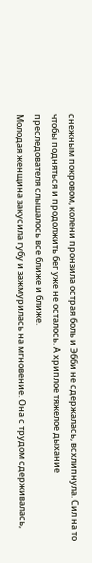снежным покровом, колени пронзила острая боль и Эбби не сдержалась, всхлипнула. Сил на то чтобы подняться и продолжить бег уже не осталось. А хриплое тяжелое дыхание преследователя слышалось все ближе и ближе.
Молодая женщина закусила губу и зажмурилась на мгновение. Она с трудом сдерживалась,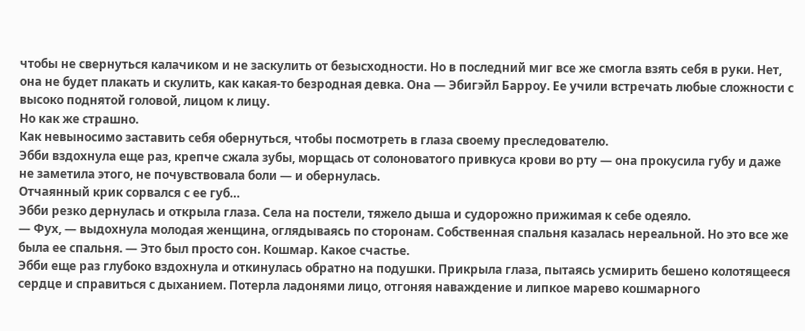чтобы не свернуться калачиком и не заскулить от безысходности. Но в последний миг все же смогла взять себя в руки. Нет, она не будет плакать и скулить, как какая-то безродная девка. Она — Эбигэйл Барроу. Ее учили встречать любые сложности с высоко поднятой головой, лицом к лицу.
Но как же страшно.
Как невыносимо заставить себя обернуться, чтобы посмотреть в глаза своему преследователю.
Эбби вздохнула еще раз, крепче сжала зубы, морщась от солоноватого привкуса крови во рту — она прокусила губу и даже не заметила этого, не почувствовала боли — и обернулась.
Отчаянный крик сорвался с ее губ…
Эбби резко дернулась и открыла глаза. Села на постели, тяжело дыша и судорожно прижимая к себе одеяло.
— Фух, — выдохнула молодая женщина, оглядываясь по сторонам. Собственная спальня казалась нереальной. Но это все же была ее спальня. — Это был просто сон. Кошмар. Какое счастье.
Эбби еще раз глубоко вздохнула и откинулась обратно на подушки. Прикрыла глаза, пытаясь усмирить бешено колотящееся сердце и справиться с дыханием. Потерла ладонями лицо, отгоняя наваждение и липкое марево кошмарного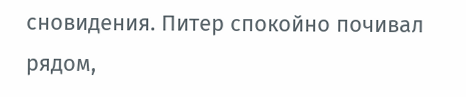сновидения. Питер спокойно почивал рядом,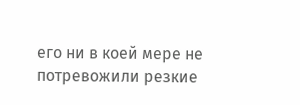его ни в коей мере не потревожили резкие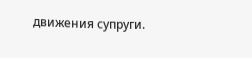движения супруги.